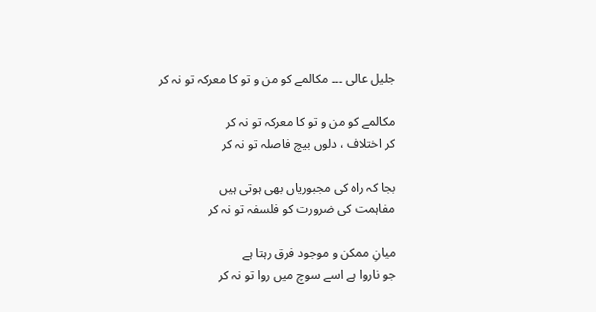جلیل عالی ۔۔۔ مکالمے کو من و تو کا معرکہ تو نہ کر

مکالمے کو من و تو کا معرکہ تو نہ کر
کر اختلاف ، دلوں بیچ فاصلہ تو نہ کر

بجا کہ راہ کی مجبوریاں بھی ہوتی ہیں
مفاہمت کی ضرورت کو فلسفہ تو نہ کر

میانِ ممکن و موجود فرق رہتا ہے
جو ناروا ہے اسے سوچ میں روا تو نہ کر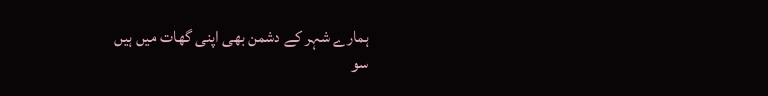ہمارے شہر کے دشمن بھی اپنی گھات میں ہیں
سو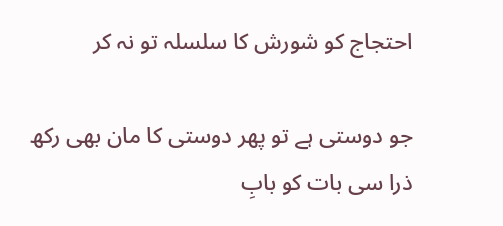احتجاج کو شورش کا سلسلہ تو نہ کر

جو دوستی ہے تو پھر دوستی کا مان بھی رکھ
ذرا سی بات کو بابِ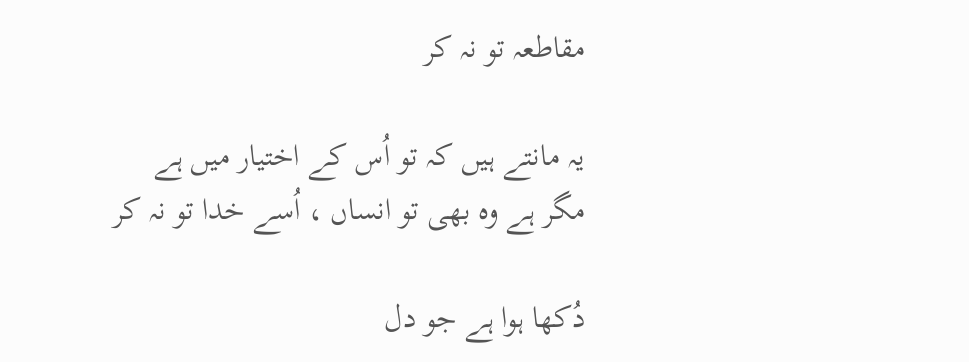مقاطعہ تو نہ کر

یہ مانتے ہیں کہ تو اُس کے اختیار میں ہے
مگر ہے وہ بھی تو انساں ، اُسے خدا تو نہ کر

دُکھا ہوا ہے جو دل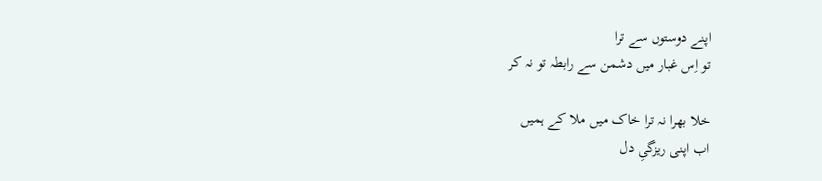اپنے دوستوں سے ترا
تو اِس غبار میں دشمن سے رابطہ تو نہ کر

خلا بھرا نہ ترا خاک میں ملا کے ہمیں
اب اپنی ریزگیِ دل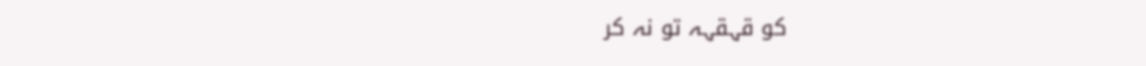کو قہقہہ تو نہ کر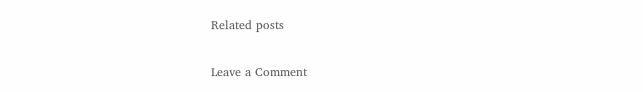Related posts

Leave a Comment